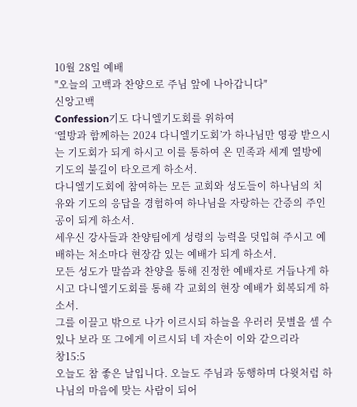10월 28일 예배
"오늘의 고백과 찬양으로 주님 앞에 나아갑니다"
신앙고백
Confession기도 다니엘기도회를 위하여
‘열방과 함께하는 2024 다니엘기도회’가 하나님만 영광 받으시는 기도회가 되게 하시고 이를 통하여 온 민족과 세계 열방에 기도의 불길이 타오르게 하소서.
다니엘기도회에 참여하는 모든 교회와 성도들이 하나님의 치유와 기도의 응답을 경험하여 하나님을 자랑하는 간증의 주인공이 되게 하소서.
세우신 강사들과 찬양팀에게 성령의 능력을 덧입혀 주시고 예배하는 처소마다 현장감 있는 예배가 되게 하소서.
모든 성도가 말씀과 찬양을 통해 진정한 예배자로 거듭나게 하시고 다니엘기도회를 통해 각 교회의 현장 예배가 회복되게 하소서.
그를 이끌고 밖으로 나가 이르시되 하늘을 우러러 뭇별을 셀 수 있나 보라 또 그에게 이르시되 네 자손이 이와 같으리라
창15:5
오늘도 참 좋은 날입니다. 오늘도 주님과 동행하며 다윗처럼 하나님의 마음에 맞는 사람이 되어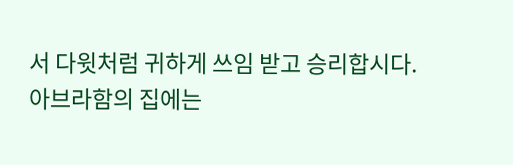서 다윗처럼 귀하게 쓰임 받고 승리합시다.
아브라함의 집에는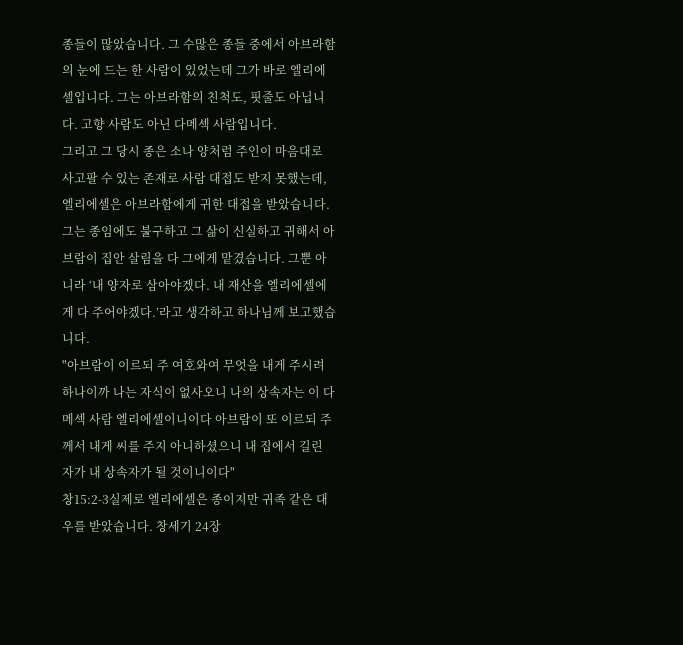종들이 많았습니다. 그 수많은 종들 중에서 아브라함의 눈에 드는 한 사람이 있었는데 그가 바로 엘리에셀입니다. 그는 아브라함의 친척도, 핏줄도 아닙니다. 고향 사람도 아닌 다메섹 사람입니다.
그리고 그 당시 종은 소나 양처럼 주인이 마음대로 사고팔 수 있는 존재로 사람 대접도 받지 못했는데, 엘리에셀은 아브라함에게 귀한 대접을 받았습니다.
그는 종임에도 불구하고 그 삶이 신실하고 귀해서 아브람이 집안 살림을 다 그에게 맡겼습니다. 그뿐 아니라 ‘내 양자로 삼아야겠다. 내 재산을 엘리에셀에게 다 주어야겠다.’라고 생각하고 하나님께 보고했습니다.
"아브람이 이르되 주 여호와여 무엇을 내게 주시려 하나이까 나는 자식이 없사오니 나의 상속자는 이 다메섹 사람 엘리에셀이니이다 아브람이 또 이르되 주께서 내게 씨를 주지 아니하셨으니 내 집에서 길린 자가 내 상속자가 될 것이니이다"
창15:2-3실제로 엘리에셀은 종이지만 귀족 같은 대우를 받았습니다. 창세기 24장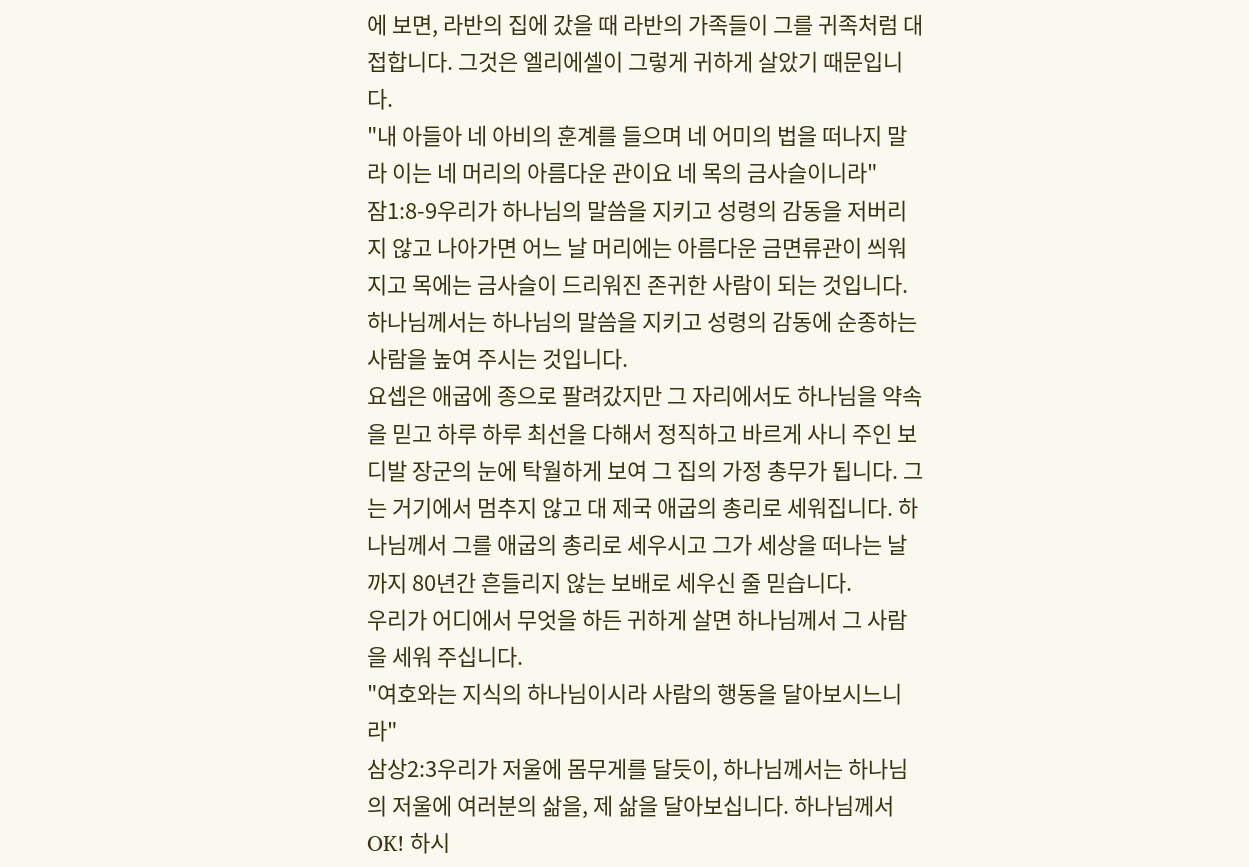에 보면, 라반의 집에 갔을 때 라반의 가족들이 그를 귀족처럼 대접합니다. 그것은 엘리에셀이 그렇게 귀하게 살았기 때문입니다.
"내 아들아 네 아비의 훈계를 들으며 네 어미의 법을 떠나지 말라 이는 네 머리의 아름다운 관이요 네 목의 금사슬이니라"
잠1:8-9우리가 하나님의 말씀을 지키고 성령의 감동을 저버리지 않고 나아가면 어느 날 머리에는 아름다운 금면류관이 씌워지고 목에는 금사슬이 드리워진 존귀한 사람이 되는 것입니다. 하나님께서는 하나님의 말씀을 지키고 성령의 감동에 순종하는 사람을 높여 주시는 것입니다.
요셉은 애굽에 종으로 팔려갔지만 그 자리에서도 하나님을 약속을 믿고 하루 하루 최선을 다해서 정직하고 바르게 사니 주인 보디발 장군의 눈에 탁월하게 보여 그 집의 가정 총무가 됩니다. 그는 거기에서 멈추지 않고 대 제국 애굽의 총리로 세워집니다. 하나님께서 그를 애굽의 총리로 세우시고 그가 세상을 떠나는 날까지 80년간 흔들리지 않는 보배로 세우신 줄 믿습니다.
우리가 어디에서 무엇을 하든 귀하게 살면 하나님께서 그 사람을 세워 주십니다.
"여호와는 지식의 하나님이시라 사람의 행동을 달아보시느니라"
삼상2:3우리가 저울에 몸무게를 달듯이, 하나님께서는 하나님의 저울에 여러분의 삶을, 제 삶을 달아보십니다. 하나님께서 OK! 하시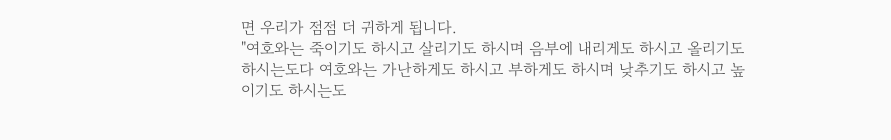면 우리가 점점 더 귀하게 됩니다.
"여호와는 죽이기도 하시고 살리기도 하시며 음부에 내리게도 하시고 올리기도 하시는도다 여호와는 가난하게도 하시고 부하게도 하시며 낮추기도 하시고 높이기도 하시는도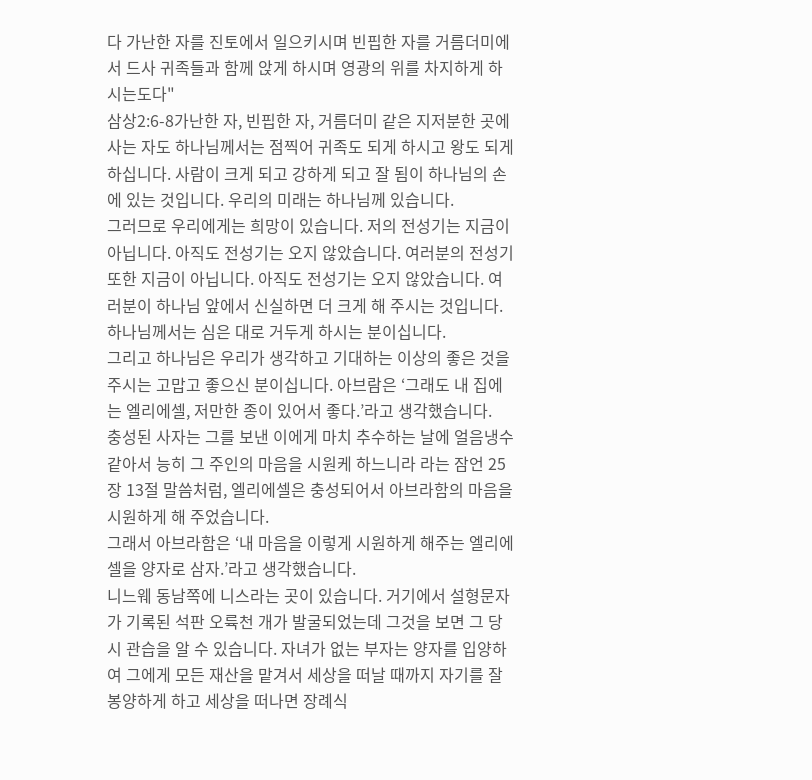다 가난한 자를 진토에서 일으키시며 빈핍한 자를 거름더미에서 드사 귀족들과 함께 앉게 하시며 영광의 위를 차지하게 하시는도다"
삼상2:6-8가난한 자, 빈핍한 자, 거름더미 같은 지저분한 곳에 사는 자도 하나님께서는 점찍어 귀족도 되게 하시고 왕도 되게 하십니다. 사람이 크게 되고 강하게 되고 잘 됨이 하나님의 손에 있는 것입니다. 우리의 미래는 하나님께 있습니다.
그러므로 우리에게는 희망이 있습니다. 저의 전성기는 지금이 아닙니다. 아직도 전성기는 오지 않았습니다. 여러분의 전성기 또한 지금이 아닙니다. 아직도 전성기는 오지 않았습니다. 여러분이 하나님 앞에서 신실하면 더 크게 해 주시는 것입니다. 하나님께서는 심은 대로 거두게 하시는 분이십니다.
그리고 하나님은 우리가 생각하고 기대하는 이상의 좋은 것을 주시는 고맙고 좋으신 분이십니다. 아브람은 ‘그래도 내 집에는 엘리에셀, 저만한 종이 있어서 좋다.’라고 생각했습니다.
충성된 사자는 그를 보낸 이에게 마치 추수하는 날에 얼음냉수 같아서 능히 그 주인의 마음을 시원케 하느니라 라는 잠언 25장 13절 말씀처럼, 엘리에셀은 충성되어서 아브라함의 마음을 시원하게 해 주었습니다.
그래서 아브라함은 ‘내 마음을 이렇게 시원하게 해주는 엘리에셀을 양자로 삼자.’라고 생각했습니다.
니느웨 동남쪽에 니스라는 곳이 있습니다. 거기에서 설형문자가 기록된 석판 오륙천 개가 발굴되었는데 그것을 보면 그 당시 관습을 알 수 있습니다. 자녀가 없는 부자는 양자를 입양하여 그에게 모든 재산을 맡겨서 세상을 떠날 때까지 자기를 잘 봉양하게 하고 세상을 떠나면 장례식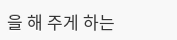을 해 주게 하는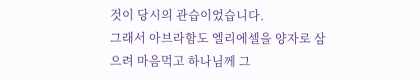것이 당시의 관습이었습니다.
그래서 아브라함도 엘리에셀을 양자로 삼으려 마음먹고 하나님께 그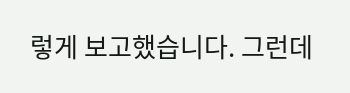렇게 보고했습니다. 그런데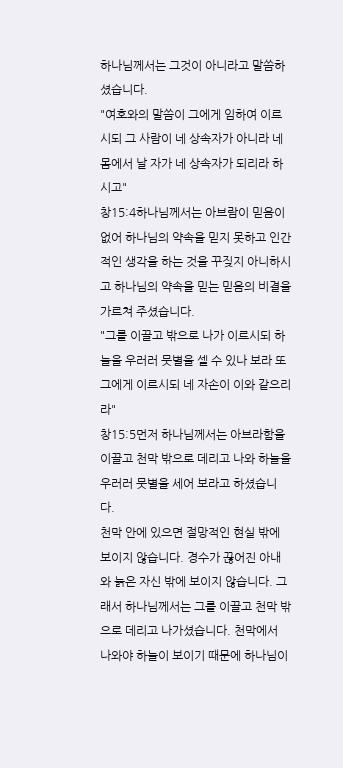하나님께서는 그것이 아니라고 말씀하셨습니다.
"여호와의 말씀이 그에게 임하여 이르시되 그 사람이 네 상속자가 아니라 네 몸에서 날 자가 네 상속자가 되리라 하시고"
창15:4하나님께서는 아브람이 믿음이 없어 하나님의 약속을 믿지 못하고 인간적인 생각을 하는 것을 꾸짖지 아니하시고 하나님의 약속을 믿는 믿음의 비결을 가르쳐 주셨습니다.
"그를 이끌고 밖으로 나가 이르시되 하늘을 우러러 뭇별을 셀 수 있나 보라 또 그에게 이르시되 네 자손이 이와 같으리라"
창15:5먼저 하나님께서는 아브라함을 이끌고 천막 밖으로 데리고 나와 하늘을 우러러 뭇별을 세어 보라고 하셨습니다.
천막 안에 있으면 절망적인 현실 밖에 보이지 않습니다. 경수가 끊어진 아내와 늙은 자신 밖에 보이지 않습니다. 그래서 하나님께서는 그를 이끌고 천막 밖으로 데리고 나가셨습니다. 천막에서 나와야 하늘이 보이기 때문에 하나님이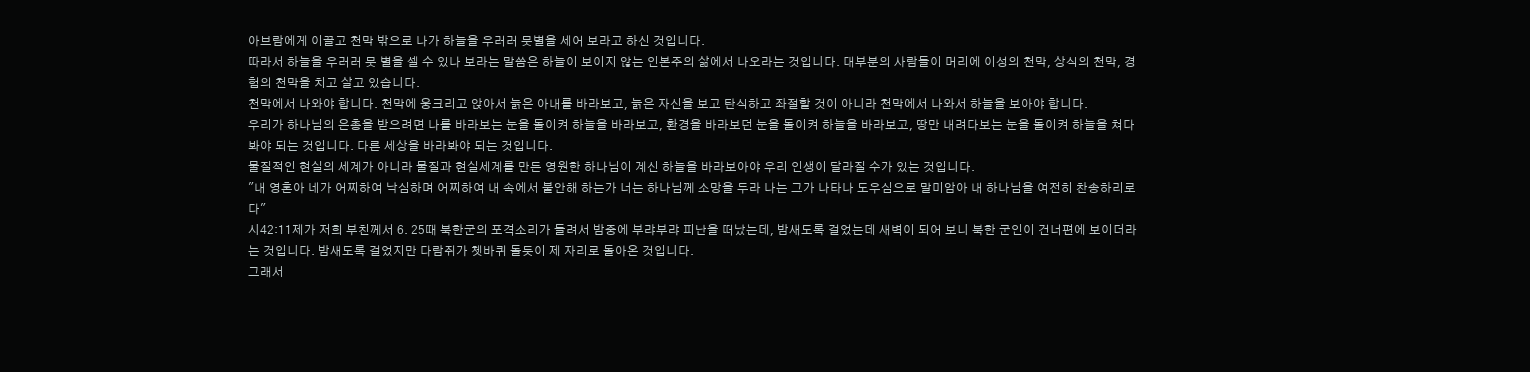아브람에게 이끌고 천막 밖으로 나가 하늘을 우러러 뭇별을 세어 보라고 하신 것입니다.
따라서 하늘을 우러러 뭇 별을 셀 수 있나 보라는 말씀은 하늘이 보이지 않는 인본주의 삶에서 나오라는 것입니다. 대부분의 사람들이 머리에 이성의 천막, 상식의 천막, 경험의 천막을 치고 살고 있습니다.
천막에서 나와야 합니다. 천막에 웅크리고 앉아서 늙은 아내를 바라보고, 늙은 자신을 보고 탄식하고 좌절할 것이 아니라 천막에서 나와서 하늘을 보아야 합니다.
우리가 하나님의 은총을 받으려면 나를 바라보는 눈을 돌이켜 하늘을 바라보고, 환경을 바라보던 눈을 돌이켜 하늘을 바라보고, 땅만 내려다보는 눈을 돌이켜 하늘을 쳐다봐야 되는 것입니다. 다른 세상을 바라봐야 되는 것입니다.
물질적인 현실의 세계가 아니라 물질과 현실세계를 만든 영원한 하나님이 계신 하늘을 바라보아야 우리 인생이 달라질 수가 있는 것입니다.
"내 영혼아 네가 어찌하여 낙심하며 어찌하여 내 속에서 불안해 하는가 너는 하나님께 소망을 두라 나는 그가 나타나 도우심으로 말미암아 내 하나님을 여전히 찬송하리로다"
시42:11제가 저희 부친께서 6. 25때 북한군의 포격소리가 들려서 밤중에 부랴부랴 피난을 떠났는데, 밤새도록 걸었는데 새벽이 되어 보니 북한 군인이 건너편에 보이더라는 것입니다. 밤새도록 걸었지만 다람쥐가 쳇바퀴 돌듯이 제 자리로 돌아온 것입니다.
그래서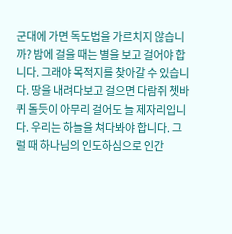군대에 가면 독도법을 가르치지 않습니까? 밤에 걸을 때는 별을 보고 걸어야 합니다. 그래야 목적지를 찾아갈 수 있습니다. 땅을 내려다보고 걸으면 다람쥐 쳇바퀴 돌듯이 아무리 걸어도 늘 제자리입니다. 우리는 하늘을 쳐다봐야 합니다. 그럴 때 하나님의 인도하심으로 인간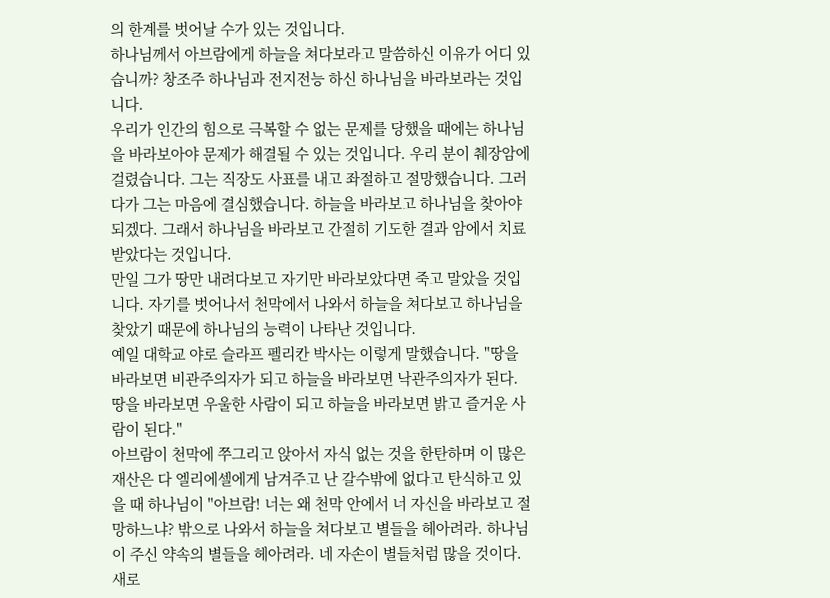의 한계를 벗어날 수가 있는 것입니다.
하나님께서 아브람에게 하늘을 쳐다보라고 말씀하신 이유가 어디 있습니까? 창조주 하나님과 전지전능 하신 하나님을 바라보라는 것입니다.
우리가 인간의 힘으로 극복할 수 없는 문제를 당했을 때에는 하나님을 바라보아야 문제가 해결될 수 있는 것입니다. 우리 분이 췌장암에 걸렸습니다. 그는 직장도 사표를 내고 좌절하고 절망했습니다. 그러다가 그는 마음에 결심했습니다. 하늘을 바라보고 하나님을 찾아야 되겠다. 그래서 하나님을 바라보고 간절히 기도한 결과 암에서 치료 받았다는 것입니다.
만일 그가 땅만 내려다보고 자기만 바라보았다면 죽고 말았을 것입니다. 자기를 벗어나서 천막에서 나와서 하늘을 쳐다보고 하나님을 찾았기 때문에 하나님의 능력이 나타난 것입니다.
예일 대학교 야로 슬라프 펠리칸 박사는 이렇게 말했습니다. "땅을 바라보면 비관주의자가 되고 하늘을 바라보면 낙관주의자가 된다. 땅을 바라보면 우울한 사람이 되고 하늘을 바라보면 밝고 즐거운 사람이 된다."
아브람이 천막에 쭈그리고 앉아서 자식 없는 것을 한탄하며 이 많은 재산은 다 엘리에셀에게 남겨주고 난 갈수밖에 없다고 탄식하고 있을 때 하나님이 "아브람! 너는 왜 천막 안에서 너 자신을 바라보고 절망하느냐? 밖으로 나와서 하늘을 쳐다보고 별들을 헤아려라. 하나님이 주신 약속의 별들을 헤아려라. 네 자손이 별들처럼 많을 것이다. 새로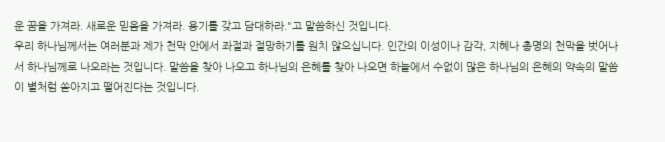운 꿈을 가져라. 새로운 믿음을 가져라. 용기를 갖고 담대하라."고 말씀하신 것입니다.
우리 하나님께서는 여러분과 제가 천막 안에서 좌절과 절망하기를 원치 않으십니다. 인간의 이성이나 감각, 지혜나 총명의 천막을 벗어나서 하나님께로 나오라는 것입니다. 말씀을 찾아 나오고 하나님의 은혜를 찾아 나오면 하늘에서 수없이 많은 하나님의 은혜의 약속의 말씀이 별처럼 쏟아지고 떨어진다는 것입니다.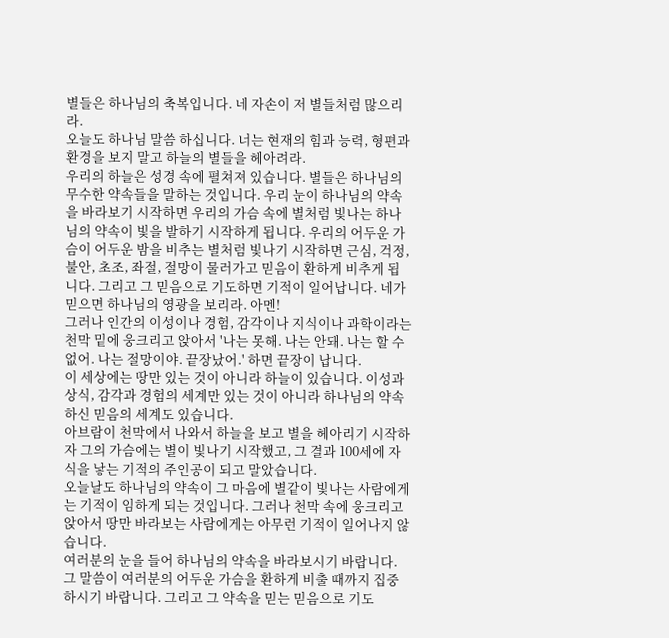별들은 하나님의 축복입니다. 네 자손이 저 별들처럼 많으리라.
오늘도 하나님 말씀 하십니다. 너는 현재의 힘과 능력, 형편과 환경을 보지 말고 하늘의 별들을 헤아려라.
우리의 하늘은 성경 속에 펼쳐져 있습니다. 별들은 하나님의 무수한 약속들을 말하는 것입니다. 우리 눈이 하나님의 약속을 바라보기 시작하면 우리의 가슴 속에 별처럼 빛나는 하나님의 약속이 빛을 발하기 시작하게 됩니다. 우리의 어두운 가슴이 어두운 밤을 비추는 별처럼 빛나기 시작하면 근심, 걱정, 불안, 초조, 좌절, 절망이 물러가고 믿음이 환하게 비추게 됩니다. 그리고 그 믿음으로 기도하면 기적이 일어납니다. 네가 믿으면 하나님의 영광을 보리라. 아멘!
그러나 인간의 이성이나 경험, 감각이나 지식이나 과학이라는 천막 밑에 웅크리고 앉아서 '나는 못해. 나는 안돼. 나는 할 수 없어. 나는 절망이야. 끝장났어.' 하면 끝장이 납니다.
이 세상에는 땅만 있는 것이 아니라 하늘이 있습니다. 이성과 상식, 감각과 경험의 세계만 있는 것이 아니라 하나님의 약속하신 믿음의 세계도 있습니다.
아브람이 천막에서 나와서 하늘을 보고 별을 헤아리기 시작하자 그의 가슴에는 별이 빛나기 시작했고, 그 결과 100세에 자식을 낳는 기적의 주인공이 되고 말았습니다.
오늘날도 하나님의 약속이 그 마음에 별같이 빛나는 사람에게는 기적이 임하게 되는 것입니다. 그러나 천막 속에 웅크리고 앉아서 땅만 바라보는 사람에게는 아무런 기적이 일어나지 않습니다.
여러분의 눈을 들어 하나님의 약속을 바라보시기 바랍니다. 그 말씀이 여러분의 어두운 가슴을 환하게 비출 때까지 집중하시기 바랍니다. 그리고 그 약속을 믿는 믿음으로 기도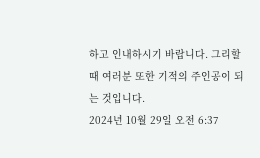하고 인내하시기 바랍니다. 그리할 때 여러분 또한 기적의 주인공이 되는 것입니다.
2024년 10월 29일 오전 6:37